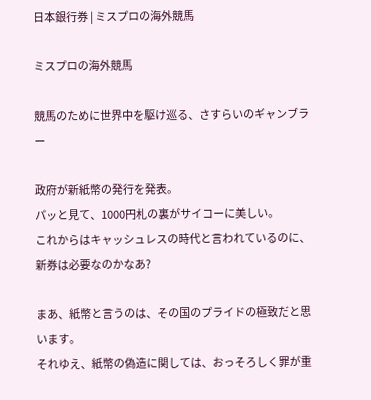日本銀行券 | ミスプロの海外競馬

ミスプロの海外競馬

競馬のために世界中を駆け巡る、さすらいのギャンブラー

政府が新紙幣の発行を発表。
パッと見て、1000円札の裏がサイコーに美しい。
これからはキャッシュレスの時代と言われているのに、新券は必要なのかなあ?

まあ、紙幣と言うのは、その国のプライドの極致だと思います。
それゆえ、紙幣の偽造に関しては、おっそろしく罪が重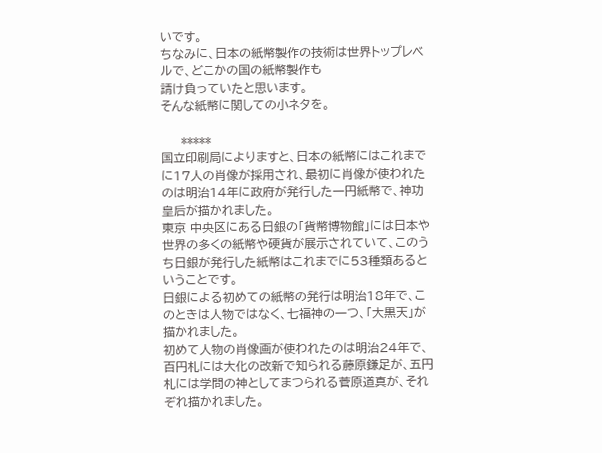いです。
ちなみに、日本の紙幣製作の技術は世界トップレベルで、どこかの国の紙幣製作も
請け負っていたと思います。
そんな紙幣に関しての小ネタを。

     *****
国立印刷局によりますと、日本の紙幣にはこれまでに17人の肖像が採用され、最初に肖像が使われたのは明治14年に政府が発行した一円紙幣で、神功皇后が描かれました。
東京 中央区にある日銀の「貨幣博物館」には日本や世界の多くの紙幣や硬貨が展示されていて、このうち日銀が発行した紙幣はこれまでに53種類あるということです。
日銀による初めての紙幣の発行は明治18年で、このときは人物ではなく、七福神の一つ、「大黒天」が描かれました。
初めて人物の肖像画が使われたのは明治24年で、百円札には大化の改新で知られる藤原鎌足が、五円札には学問の神としてまつられる菅原道真が、それぞれ描かれました。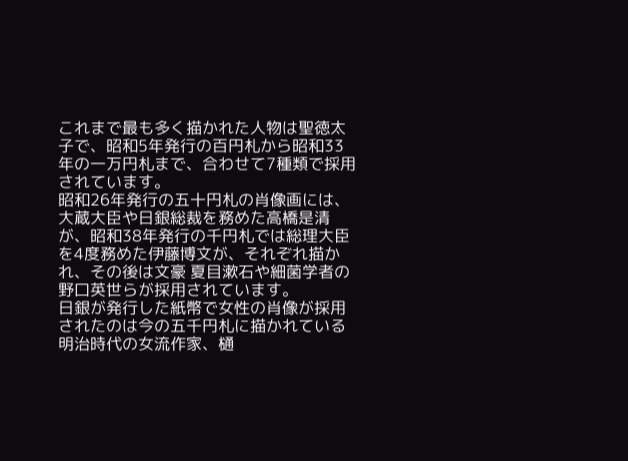これまで最も多く描かれた人物は聖徳太子で、昭和5年発行の百円札から昭和33年の一万円札まで、合わせて7種類で採用されています。
昭和26年発行の五十円札の肖像画には、大蔵大臣や日銀総裁を務めた高橋是清が、昭和38年発行の千円札では総理大臣を4度務めた伊藤博文が、それぞれ描かれ、その後は文豪 夏目漱石や細菌学者の野口英世らが採用されています。
日銀が発行した紙幣で女性の肖像が採用されたのは今の五千円札に描かれている明治時代の女流作家、樋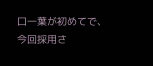口一葉が初めてで、今回採用さ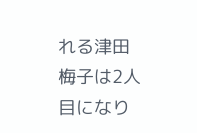れる津田梅子は2人目になり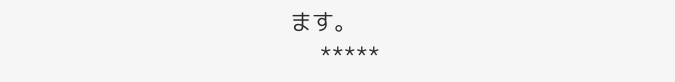ます。
     *****